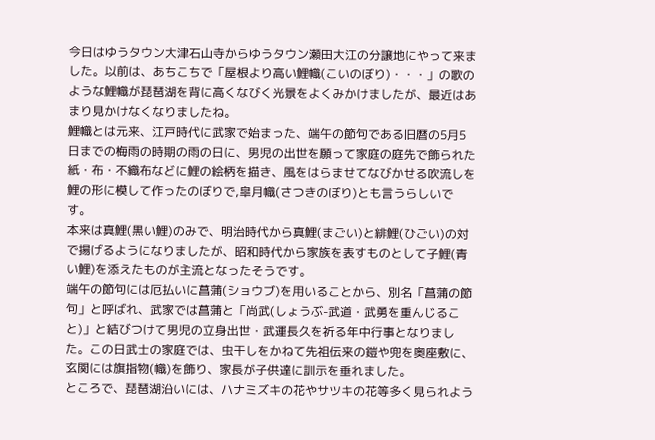今日はゆうタウン大津石山寺からゆうタウン瀬田大江の分譲地にやって来ました。以前は、あちこちで「屋根より高い鯉幟(こいのぼり)・・・」の歌のような鯉幟が琵琶湖を背に高くなびく光景をよくみかけましたが、最近はあまり見かけなくなりましたね。
鯉幟とは元来、江戸時代に武家で始まった、端午の節句である旧暦の5月5日までの梅雨の時期の雨の日に、男児の出世を願って家庭の庭先で飾られた紙・布・不織布などに鯉の絵柄を描き、風をはらませてなびかせる吹流しを鯉の形に模して作ったのぼりで,皐月幟(さつきのぼり)とも言うらしいです。
本来は真鯉(黒い鯉)のみで、明治時代から真鯉(まごい)と緋鯉(ひごい)の対で揚げるようになりましたが、昭和時代から家族を表すものとして子鯉(青い鯉)を添えたものが主流となったそうです。
端午の節句には厄払いに菖蒲(ショウブ)を用いることから、別名「菖蒲の節句」と呼ばれ、武家では菖蒲と「尚武(しょうぶ-武道・武勇を重んじること)」と結びつけて男児の立身出世・武運長久を祈る年中行事となりました。この日武士の家庭では、虫干しをかねて先祖伝来の鎧や兜を奥座敷に、玄関には旗指物(幟)を飾り、家長が子供達に訓示を垂れました。
ところで、琵琶湖沿いには、ハナミズキの花やサツキの花等多く見られよう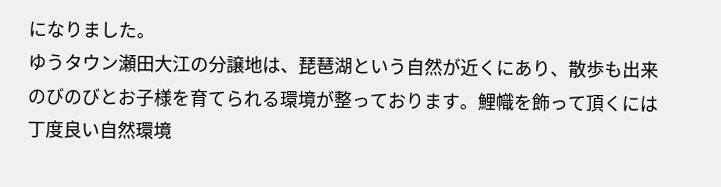になりました。
ゆうタウン瀬田大江の分譲地は、琵琶湖という自然が近くにあり、散歩も出来のびのびとお子様を育てられる環境が整っております。鯉幟を飾って頂くには丁度良い自然環境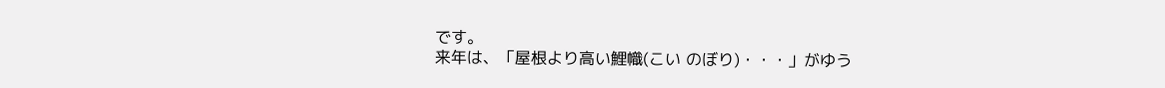です。
来年は、「屋根より高い鯉幟(こい のぼり)・・・」がゆう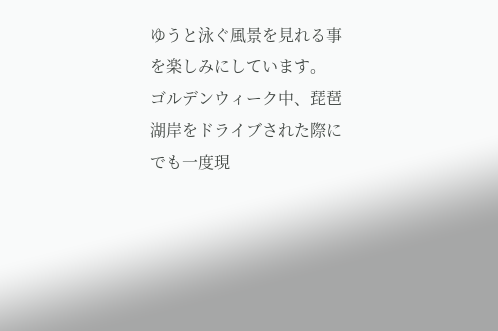ゆうと泳ぐ風景を見れる事を楽しみにしています。
ゴルデンウィーク中、琵琶湖岸をドライブされた際にでも一度現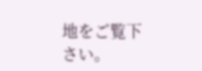地をご覧下さい。